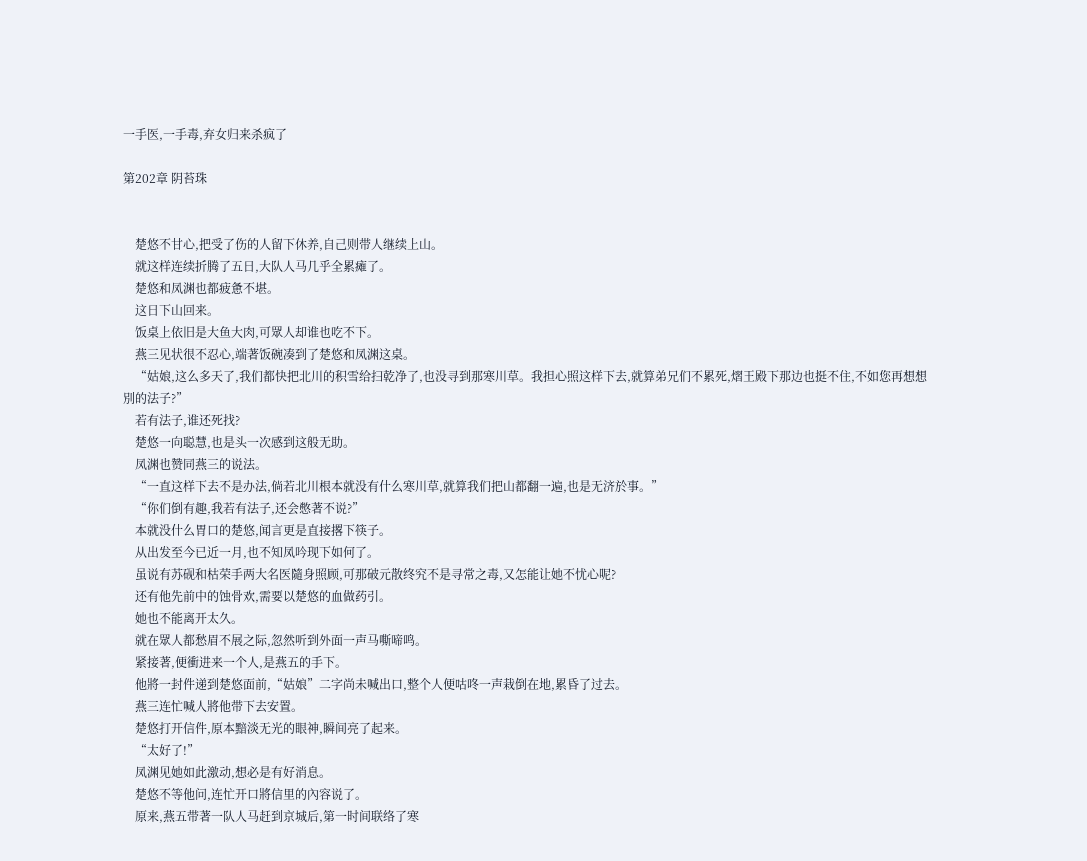一手医,一手毒,弃女归来杀疯了

第202章 阴苔珠


    楚悠不甘心,把受了伤的人留下休养,自己则带人继续上山。
    就这样连续折腾了五日,大队人马几乎全累瘫了。
    楚悠和凤渊也都疲惫不堪。
    这日下山回来。
    饭桌上依旧是大鱼大肉,可眾人却谁也吃不下。
    燕三见状很不忍心,端著饭碗凑到了楚悠和凤渊这桌。
    “姑娘,这么多天了,我们都快把北川的积雪给扫乾净了,也没寻到那寒川草。我担心照这样下去,就算弟兄们不累死,熠王殿下那边也挺不住,不如您再想想別的法子?”
    若有法子,谁还死找?
    楚悠一向聪慧,也是头一次感到这般无助。
    凤渊也赞同燕三的说法。
    “一直这样下去不是办法,倘若北川根本就没有什么寒川草,就算我们把山都翻一遍,也是无济於事。”
    “你们倒有趣,我若有法子,还会憋著不说?”
    本就没什么胃口的楚悠,闻言更是直接撂下筷子。
    从出发至今已近一月,也不知凤吟现下如何了。
    虽说有苏砚和枯荣手两大名医隨身照顾,可那破元散终究不是寻常之毒,又怎能让她不忧心呢?
    还有他先前中的蚀骨欢,需要以楚悠的血做药引。
    她也不能离开太久。
    就在眾人都愁眉不展之际,忽然听到外面一声马嘶啼鸣。
    紧接著,便衝进来一个人,是燕五的手下。
    他將一封件递到楚悠面前,“姑娘”二字尚未喊出口,整个人便咕咚一声栽倒在地,累昏了过去。
    燕三连忙喊人將他带下去安置。
    楚悠打开信件,原本黯淡无光的眼神,瞬间亮了起来。
    “太好了!”
    凤渊见她如此激动,想必是有好消息。
    楚悠不等他问,连忙开口將信里的內容说了。
    原来,燕五带著一队人马赶到京城后,第一时间联络了寒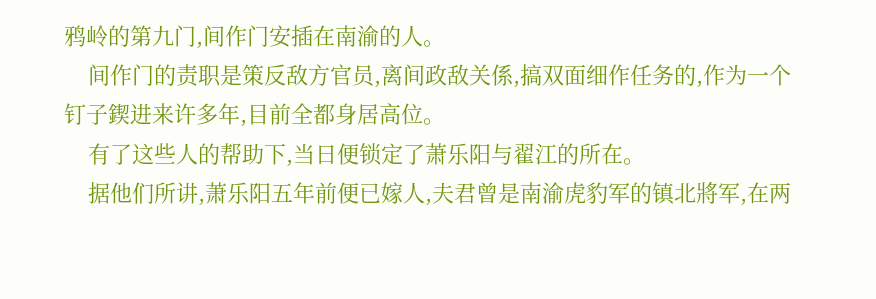鸦岭的第九门,间作门安插在南渝的人。
    间作门的责职是策反敌方官员,离间政敌关係,搞双面细作任务的,作为一个钉子鍥进来许多年,目前全都身居高位。
    有了这些人的帮助下,当日便锁定了萧乐阳与翟江的所在。
    据他们所讲,萧乐阳五年前便已嫁人,夫君曾是南渝虎豹军的镇北將军,在两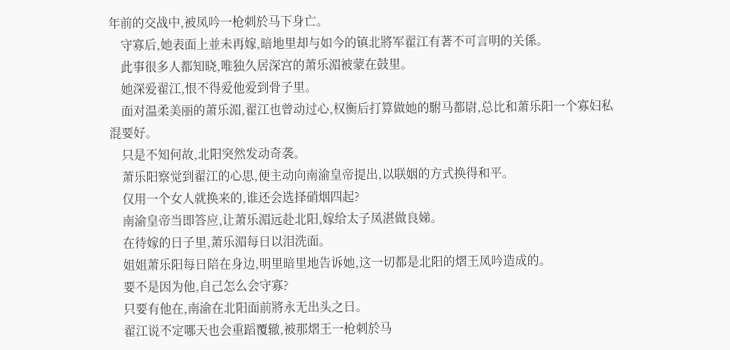年前的交战中,被凤吟一枪刺於马下身亡。
    守寡后,她表面上並未再嫁,暗地里却与如今的镇北將军翟江有著不可言明的关係。
    此事很多人都知晓,唯独久居深宫的萧乐湄被蒙在鼓里。
    她深爱翟江,恨不得爱他爱到骨子里。
    面对温柔美丽的萧乐湄,翟江也曾动过心,权衡后打算做她的駙马都尉,总比和萧乐阳一个寡妇私混要好。
    只是不知何故,北阳突然发动奇袭。
    萧乐阳察觉到翟江的心思,便主动向南渝皇帝提出,以联姻的方式换得和平。
    仅用一个女人就换来的,谁还会选择硝烟四起?
    南渝皇帝当即答应,让萧乐湄远赴北阳,嫁给太子凤湛做良娣。
    在待嫁的日子里,萧乐湄每日以泪洗面。
    姐姐萧乐阳每日陪在身边,明里暗里地告诉她,这一切都是北阳的熠王凤吟造成的。
    要不是因为他,自己怎么会守寡?
    只要有他在,南渝在北阳面前將永无出头之日。
    翟江说不定哪天也会重蹈覆辙,被那熠王一枪刺於马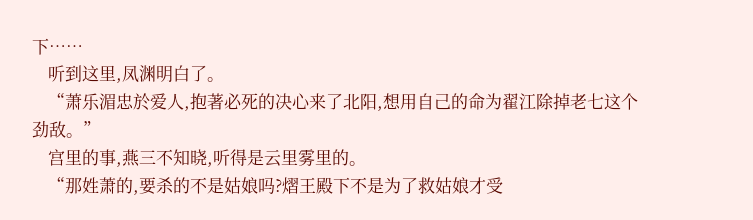下……
    听到这里,凤渊明白了。
    “萧乐湄忠於爱人,抱著必死的决心来了北阳,想用自己的命为翟江除掉老七这个劲敌。”
    宫里的事,燕三不知晓,听得是云里雾里的。
    “那姓萧的,要杀的不是姑娘吗?熠王殿下不是为了救姑娘才受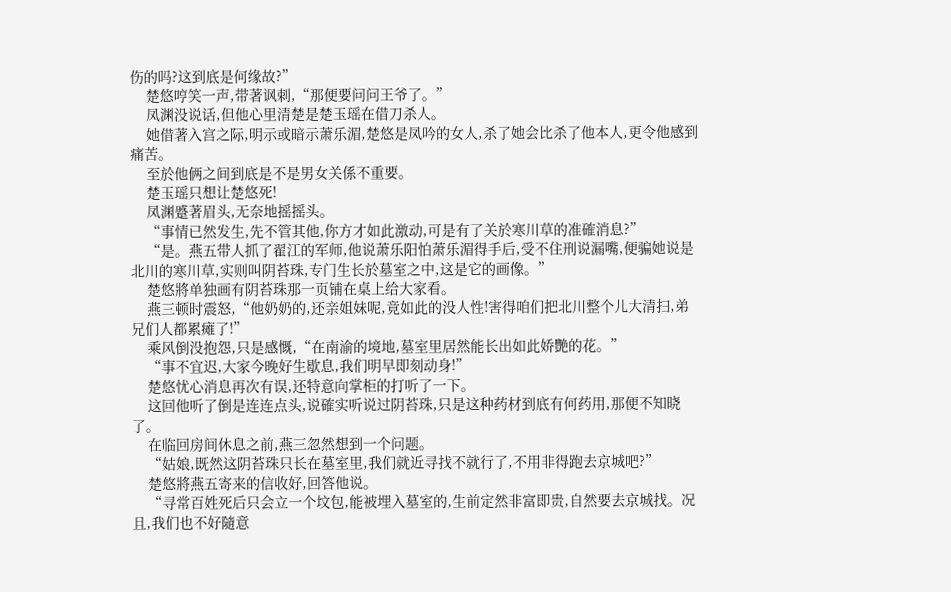伤的吗?这到底是何缘故?”
    楚悠哼笑一声,带著讽刺,“那便要问问王爷了。”
    凤渊没说话,但他心里清楚是楚玉瑶在借刀杀人。
    她借著入宫之际,明示或暗示萧乐湄,楚悠是凤吟的女人,杀了她会比杀了他本人,更令他感到痛苦。
    至於他俩之间到底是不是男女关係不重要。
    楚玉瑶只想让楚悠死!
    凤渊蹙著眉头,无奈地摇摇头。
    “事情已然发生,先不管其他,你方才如此激动,可是有了关於寒川草的准確消息?”
    “是。燕五带人抓了翟江的军师,他说萧乐阳怕萧乐湄得手后,受不住刑说漏嘴,便骗她说是北川的寒川草,实则叫阴苔珠,专门生长於墓室之中,这是它的画像。”
    楚悠將单独画有阴苔珠那一页铺在桌上给大家看。
    燕三顿时震怒,“他奶奶的,还亲姐妹呢,竟如此的没人性!害得咱们把北川整个儿大清扫,弟兄们人都累瘫了!”
    乘风倒没抱怨,只是感慨,“在南渝的境地,墓室里居然能长出如此娇艷的花。”
    “事不宜迟,大家今晚好生歇息,我们明早即刻动身!”
    楚悠忧心消息再次有误,还特意向掌柜的打听了一下。
    这回他听了倒是连连点头,说確实听说过阴苔珠,只是这种药材到底有何药用,那便不知晓了。
    在临回房间休息之前,燕三忽然想到一个问题。
    “姑娘,既然这阴苔珠只长在墓室里,我们就近寻找不就行了,不用非得跑去京城吧?”
    楚悠將燕五寄来的信收好,回答他说。
    “寻常百姓死后只会立一个坟包,能被埋入墓室的,生前定然非富即贵,自然要去京城找。况且,我们也不好隨意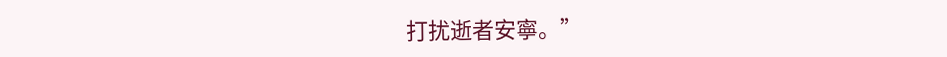打扰逝者安寧。”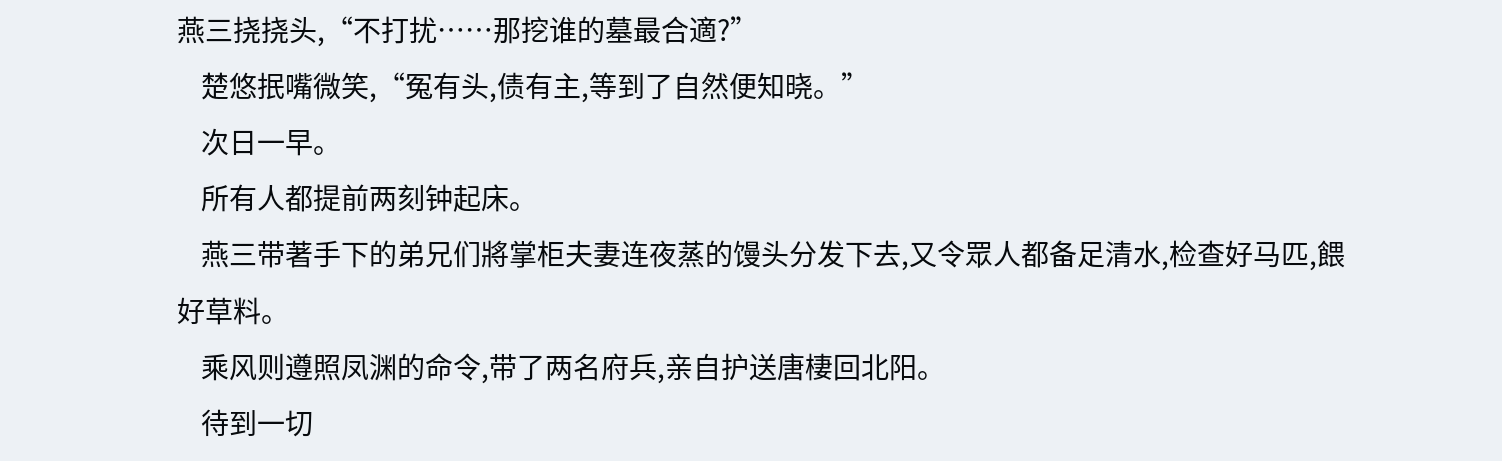燕三挠挠头,“不打扰……那挖谁的墓最合適?”
    楚悠抿嘴微笑,“冤有头,债有主,等到了自然便知晓。”
    次日一早。
    所有人都提前两刻钟起床。
    燕三带著手下的弟兄们將掌柜夫妻连夜蒸的馒头分发下去,又令眾人都备足清水,检查好马匹,餵好草料。
    乘风则遵照凤渊的命令,带了两名府兵,亲自护送唐棲回北阳。
    待到一切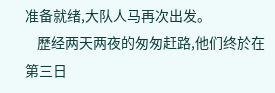准备就绪,大队人马再次出发。
    歷经两天两夜的匆匆赶路,他们终於在第三日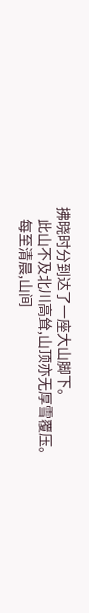拂晓时分到达了一座大山脚下。
    此山不及北川高耸,山顶亦无厚雪覆压。
    每至清晨,山间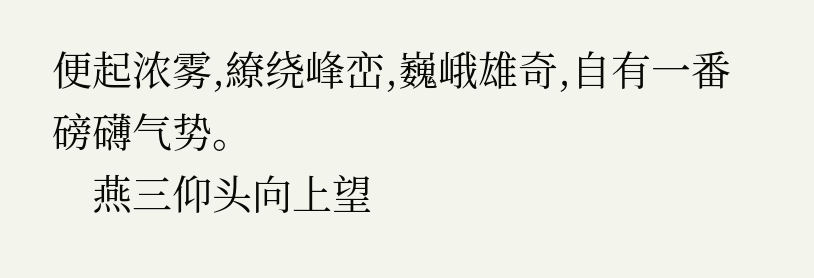便起浓雾,繚绕峰峦,巍峨雄奇,自有一番磅礴气势。
    燕三仰头向上望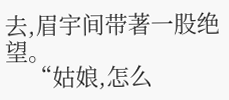去,眉宇间带著一股绝望。
    “姑娘,怎么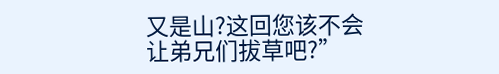又是山?这回您该不会让弟兄们拔草吧?”